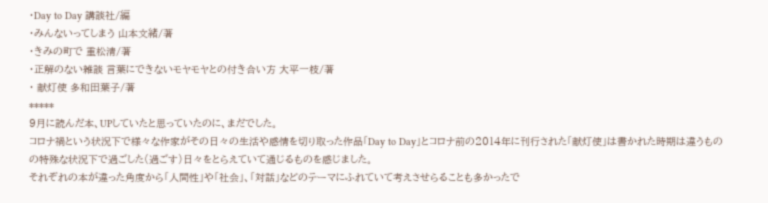・Day to Day 講談社/編
・みんないってしまう 山本文緒/著
・きみの町で 重松清/著
・正解のない雑談 言葉にできないモヤモヤとの付き合い方 大平一枝/著
・ 献灯使 多和田葉子/著
*****
9月に読んだ本、UPしていたと思っていたのに、まだでした。
コロナ禍という状況下で様々な作家がその日々の生活や感情を切り取った作品「Day to Day」とコロナ前の2014年に刊行された「献灯使」は書かれた時期は違うものの特殊な状況下で過ごした(過ごす)日々をとらえていて通じるものを感じました。
それぞれの本が違った角度から「人間性」や「社会」、「対話」などのテーマにふれていて考えさせらることも多かったで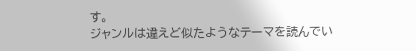す。
ジャンルは違えど似たようなテーマを読んでい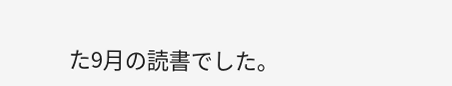た9月の読書でした。